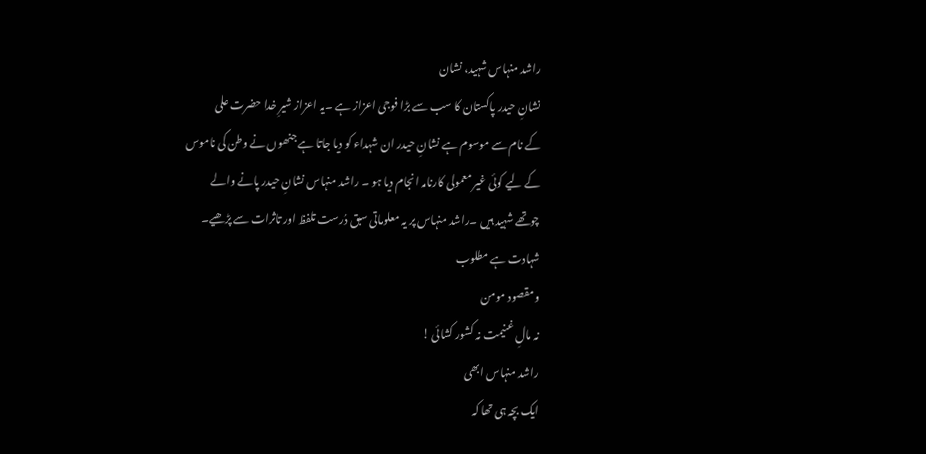راشد منہاس شہید، نشان
نشانِ حیدر پاکستان کا سب سے بڑا فوجی اعزاز ہے ۔یہ اعزاز شیرِ خدا حضرت علی
کے نام سے موسوم ہے نشانِ حیدر ان شہداء کو دیا جاتا ہے جنھوں نے وطن کی ناموس
کے لیے کوئی غیر معمولی کارنامہ انجام دیا ہو ۔ راشد منہاس نشانِ حیدر پانے والے
چوتھے شہید ہیں ۔راشد منہاس پر یہ معلوماتی سبق دُرست تلفظ اور تاثرات سے پڑھیے۔
شہادت ہے مطلوب
و مقصود مومن
نہ مالِ غنیمت نہ کشور کشائی !
راشد منہاس ابھی
ایک بچہ ہی تھا کہ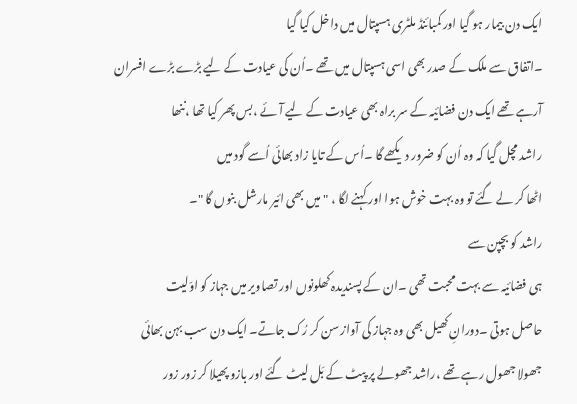ایک دن بیمار ہو گیا اور کمبائنڈ ملٹری ہسپتال میں داخل کیا گیا
۔اتفاق سے ملک کے صدر بھی اسی ہسپتال میں تھے ۔اُن کی عیادت کے لیے بڑے بڑے افسران
آرہے تھے ایک دن فضائیہ کے سر براہ بھی عیادت کے لیے آئے ،بس پھر کیا تھا ،ننھا
راشد مچل گیا کہ وہ اُن کو ضرور دیکھے گا ۔اُس کے تایا زاد بھائی اُسے گود میں
اٹھا کر لے گئے تو وہ بہت خوش ہوا اور کہنے لگا ، " میں بھی ائیر مارشل بنوں گا "۔
راشد کو بچپن سے
ہی فضائیہ سے بہت محبت تھی ۔ان کے پسندیدہ کھلونوں اور تصاویر میں جہاز کو اوّلیت
حاصل ہوتی ۔دورانِ کھیل بھی وہ جہاز کی آواز سن کر رُک جاتے۔ ایک دن سب بہن بھائی
جھولا جھول رہے تھے ،راشد جھولے پر پیٹ کے بَل لیٹ گئے اور بازو پھیلا کر زور زور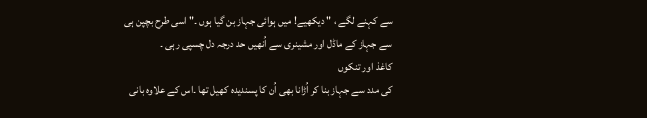سے کہنے لگے ، " دیکھیے! میں ہوائی جہاز بن گیا ہوں ۔" اسی طرح بچپن ہی
سے جہاز کے ماڈل اور مشینری سے اُنھیں حد درجہ دل چسپی رہی ۔
کاغذ اور تنکوں
کی مدد سے جہاز بنا کر اُڑانا بھی اُن کا پسندیدہ کھیل تھا ۔اس کے علاوہ بانی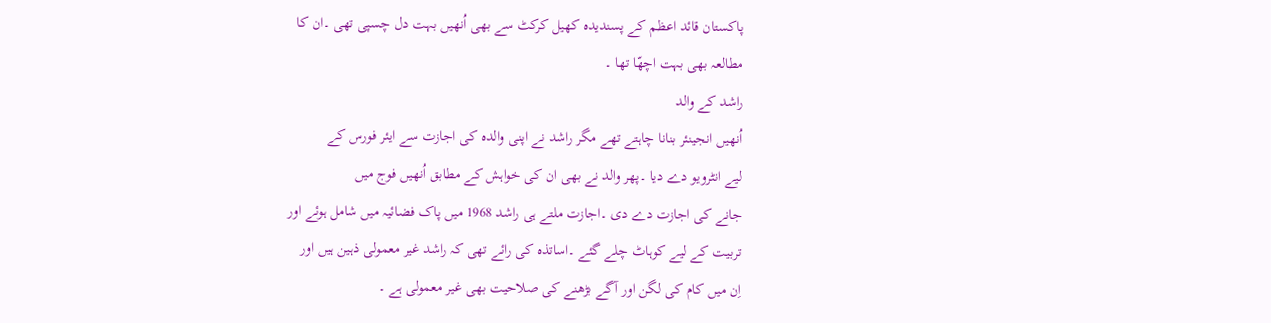پاکستان قائد اعظم کے پسندیدہ کھیل کرکٹ سے بھی اُنھیں بہت دل چسپی تھی ۔ان کا
مطالعہ بھی بہت اچھّا تھا ۔
راشد کے والد
اُنھیں انجینئر بنانا چاہتے تھے مگر راشد نے اپنی والدہ کی اجازت سے ایئر فورس کے
لیے انٹرویو دے دیا ۔پھر والد نے بھی ان کی خواہش کے مطابق اُنھیں فوج میں
جانے کی اجازت دے دی ۔اجازت ملتے ہی راشد 1968 میں پاک فضائیہ میں شامل ہوئے اور
تربیت کے لیے کوہاٹ چلے گئے ۔اساتذہ کی رائے تھی کہ راشد غیر معمولی ذہین ہیں اور
اِن میں کام کی لگن اور آگے بڑھنے کی صلاحیت بھی غیر معمولی ہے ۔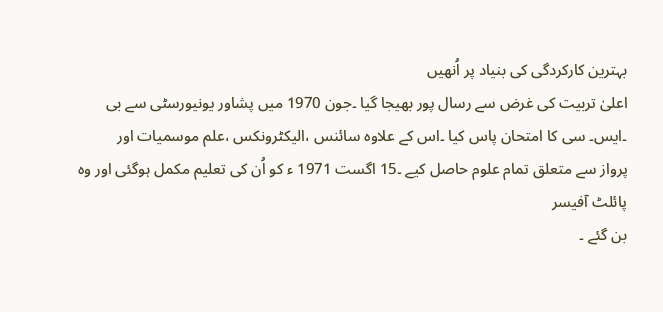بہترین کارکردگی کی بنیاد پر اُنھیں
اعلیٰ تربیت کی غرض سے رسال پور بھیجا گیا ۔جون 1970 میں پشاور یونیورسٹی سے بی
۔ایس۔ سی کا امتحان پاس کیا ۔اس کے علاوہ سائنس ،الیکٹرونکس ،علم موسمیات اور
پرواز سے متعلق تمام علوم حاصل کیے ۔15 اگست 1971 ء کو اُن کی تعلیم مکمل ہوگئی اور وہ پائلٹ آفیسر
بن گئے ۔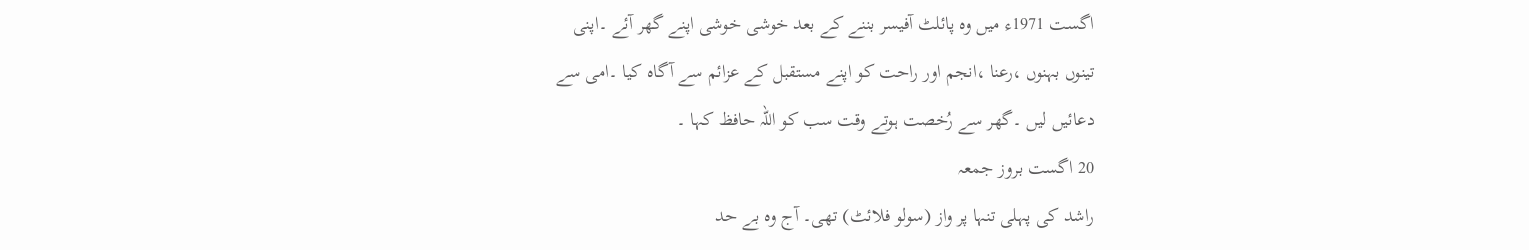اگست 1971ء میں وہ پائلٹ آفیسر بننے کے بعد خوشی خوشی اپنے گھر آئے ۔اپنی
تینوں بہنوں ،رعنا ،انجم اور راحت کو اپنے مستقبل کے عزائم سے آگاہ کیا ۔امی سے
دعائیں لیں ۔گھر سے رُخصت ہوتے وقت سب کو اللہ حافظ کہا ۔
20 اگست بروز جمعہ
راشد کی پہلی تنہا پر واز (سولو فلائٹ) تھی۔ آج وہ بے حد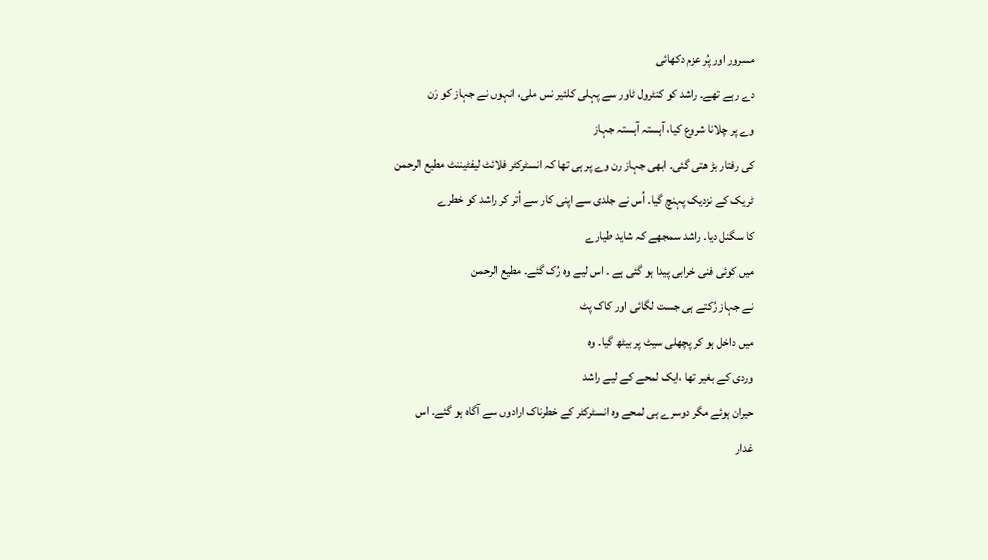مسرور اور پُر عزم دکھائی
دے رہے تھے۔ راشد کو کنٹرول ٹاور سے پہلی کلئیر نس ملی، انہوں نے جہاز کو رَن
وے پر چلانا شروع کیا، آہستہ آہستہ جہاز
کی رفتار بڑ ھتی گئی۔ ابھی جہاز رن وے پر ہی تھا کہ انسٹرکٹر فلائٹ لیفٹیننٹ مطیع الرحمن
ٹریک کے نزدیک پہنچ گیا۔ اُس نے جلدی سے اپنی کار سے اُتر کر راشد کو خطرے
کا سگنل دیا۔ راشد سمجھے کہ شاید طیارے
میں کوئی فنی خرابی پیدا ہو گئی ہے ۔ اس لیے وہ رُک گئے۔ مطیع الرحمن
نے جہاز رُکتے ہی جست لگائی اور کاک پٹ
میں داخل ہو کر پچھلی سیٹ پر بیٹھ گیا۔ وہ
وردی کے بغیر تھا ،ایک لمحے کے لیے راشد
حیران ہوئے مگر دوسرے ہی لمحے وہ انسٹرکٹر کے خطرناک ارادوں سے آگاہ ہو گئے۔ اس
غدار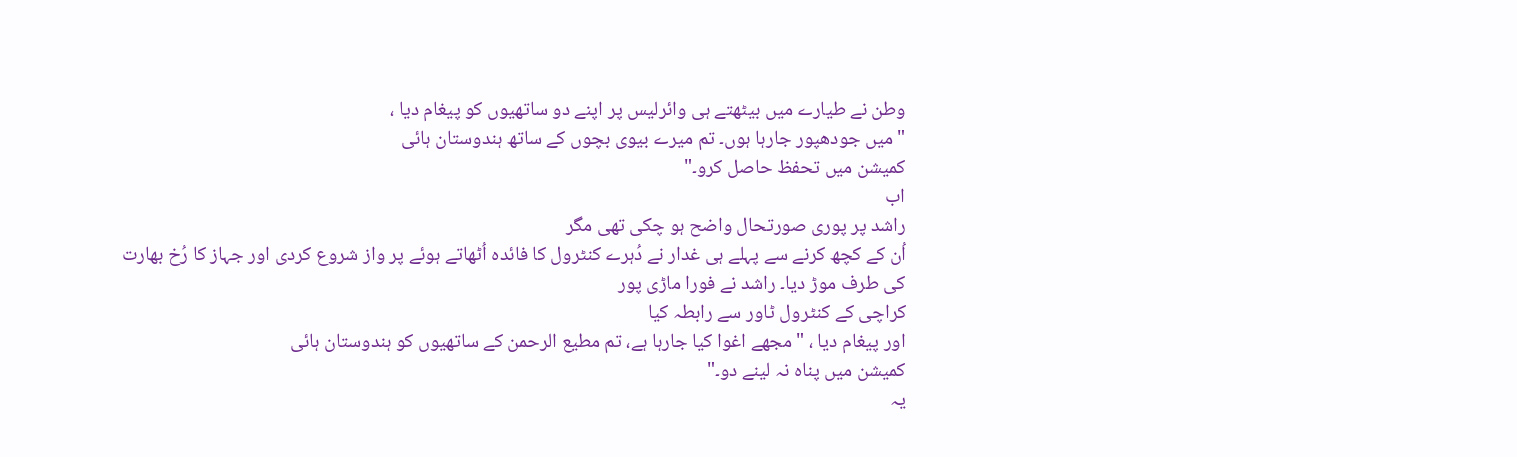وطن نے طیارے میں بیٹھتے ہی وائرلیس پر اپنے دو ساتھیوں کو پیغام دیا ،
" میں جودھپور جارہا ہوں۔ تم میرے بیوی بچوں کے ساتھ ہندوستان ہائی
کمیشن میں تحفظ حاصل کرو۔"
اب
راشد پر پوری صورتحال واضح ہو چکی تھی مگر
اُن کے کچھ کرنے سے پہلے ہی غدار نے دُہرے کنٹرول کا فائدہ اُٹھاتے ہوئے پر واز شروع کردی اور جہاز کا رُخ بھارت
کی طرف موڑ دیا۔ راشد نے فورا ماڑی پور
کراچی کے کنٹرول ٹاور سے رابطہ کیا
اور پیغام دیا ، " مجھے اغوا کیا جارہا ہے، تم مطیع الرحمن کے ساتھیوں کو ہندوستان ہائی
کمیشن میں پناہ نہ لینے دو۔"
یہ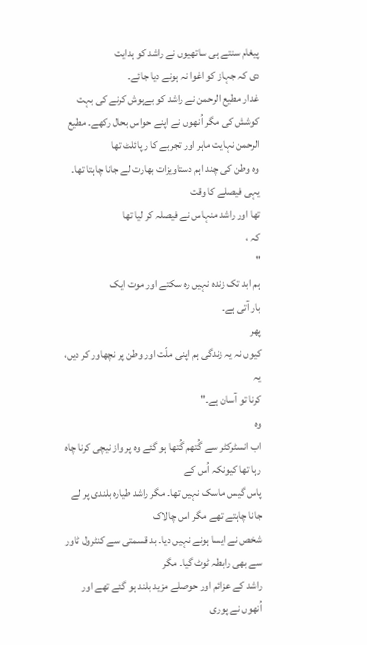پیغام سنتے ہی ساتھیوں نے راشد کو ہدایت
دی کہ جہاز کو اغوا نہ ہونے دیا جائے۔
غدار مطیع الرحمن نے راشد کو بےہوش کرنے کی بہت کوشش کی مگر اُنھوں نے اپنے حواس بحال رکھے۔ مطیع
الرحمن نہایت ماہر اور تجربے کا ر پائلٹ تھا
وہ وطن کی چند اہم دستاویزات بھارت لے جانا چاہتا تھا۔ یہی فیصلے کا وقت
تھا اور راشد منہاس نے فیصلہ کر لیا تھا
کہ ،
"
ہم ابد تک زندہ نہیں رہ سکتے اور موت ایک
بار آتی ہے۔
پھر
کیوں نہ یہ زندگی ہم اپنی ملّت اور وطن پر نچھاور کر دیں،
یہ
کرنا تو آسان ہے۔"
وہ
اب انسٹرکٹر سے گُتھم گُتھا ہو گئے وہ پر واز نیچی کرنا چاہ رہا تھا کیونکہ اُس کے
پاس گیس ماسک نہیں تھا۔ مگر راشد طیارہ بلندی پر لے جانا چاہتے تھے مگر اس چالاک
شخص نے ایسا ہونے نہیں دیا۔ بد قسمتی سے کنٹرول ٹاور سے بھی رابطہ ٹوٹ گیا۔ مگر
راشد کے عزائم اور حوصلے مزید بلند ہو گئے تھے اور اُنھوں نے پوری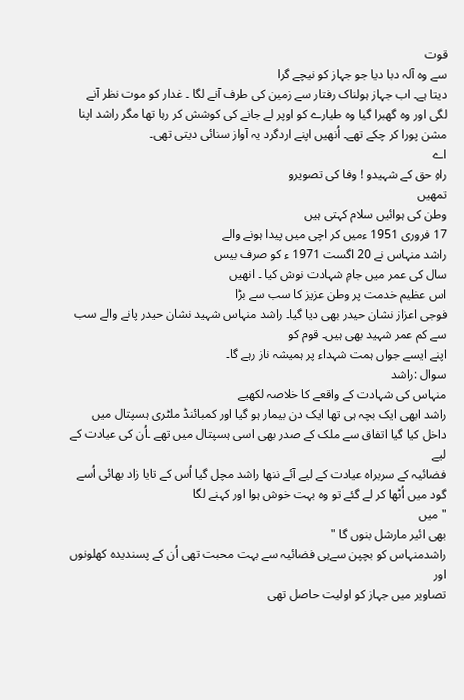قوت
سے وہ آلہ دبا دیا جو جہاز کو نیچے گرا
دیتا ہے۔ اب جہاز ہولناک رفتار سے زمین کی طرف آنے لگا ۔ غدار کو موت نظر آنے
لگی اور وہ گھبرا گیا وہ طیارے کو اوپر لے جانے کی کوشش کر رہا تھا مگر راشد اپنا
مشن پورا کر چکے تھے۔ اُنھیں اپنے اردگرد یہ آواز سنائی دیتی تھی۔
اے
راہِ حق کے شہیدو ! وفا کی تصویرو
تمھیں
وطن کی ہوائیں سلام کہتی ہیں
17 فروری 1951 ءمیں کر اچی میں پیدا ہونے والے
راشد منہاس نے 20 اگست 1971 ء کو صرف بیس
سال کی عمر میں جامِ شہادت نوش کیا ۔ انھیں
اس عظیم خدمت پر وطن عزیز کا سب سے بڑا
فوجی اعزاز نشان حیدر بھی دیا گیا۔ راشد منہاس شہید نشان حیدر پانے والے سب سے کم عمر شہید بھی ہیں۔ قوم کو
اپنے ایسے جواں ہمت شہداء پر ہمیشہ ناز رہے گا۔
سوال :راشد
منہاس کی شہادت کے واقعے کا خلاصہ لکھیے
راشد ابھی ایک بچہ ہی تھا ایک دن بیمار ہو گیا اور کمبائنڈ ملٹری ہسپتال میں
داخل کیا گیا اتفاق سے ملک کے صدر بھی اسی ہسپتال میں تھے ۔اُن کی عیادت کے لیے
فضائیہ کے سربراہ عیادت کے لیے آئے ننھا راشد مچل گیا اُس کے تایا زاد بھائی اُسے
گود میں اُٹھا کر لے گئے تو وہ بہت خوش ہوا اور کہنے لگا
"میں
بھی ائیر مارشل بنوں گا "
راشدمنہاس کو بچپن سےہی فضائیہ سے بہت محبت تھی اُن کے پسندیدہ کھلونوں اور
تصاویر میں جہاز کو اولیت حاصل تھی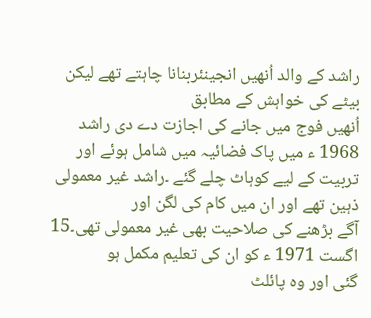راشد کے والد اُنھیں انجینئربنانا چاہتے تھے لیکن بیٹے کی خواہش کے مطابق
اُنھیں فوج میں جانے کی اجازت دے دی راشد 1968 ء میں پاک فضائیہ میں شامل ہوئے اور
تربیت کے لیے کوہاٹ چلے گئے ۔راشد غیر معمولی ذہین تھے اور ان میں کام کی لگن اور
آگے بڑھنے کی صلاحیت بھی غیر معمولی تھی۔15 اگست 1971 ء کو ان کی تعلیم مکمل ہو
گئی اور وہ پائلٹ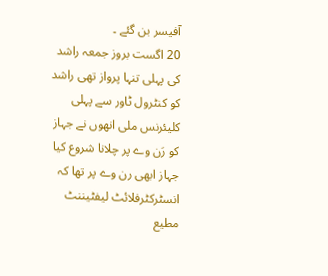آفیسر بن گئے ۔
20 اگست بروز جمعہ راشد کی پہلی تنہا پرواز تھی راشد
کو کنٹرول ٹاور سے پہلی کلیئرنس ملی انھوں نے جہاز کو رَن وے پر چلانا شروع کیا
جہاز ابھی رن وے پر تھا کہ انسٹرکٹرفلائٹ لیفٹیننٹ مطیع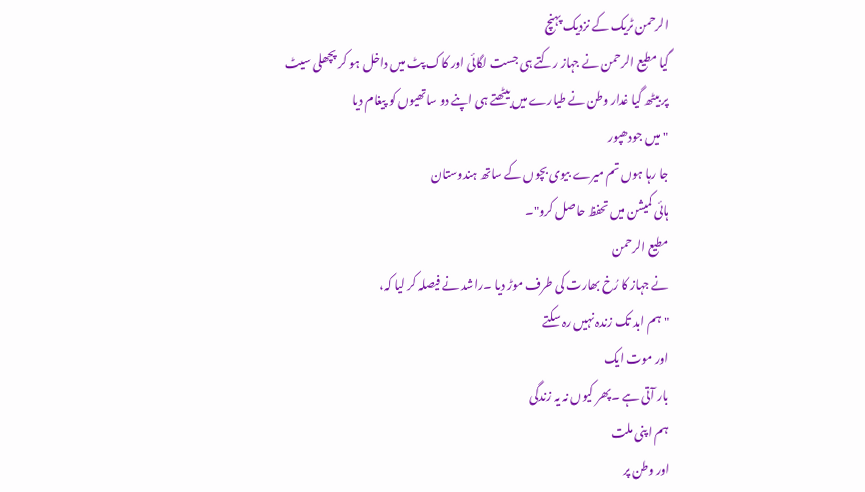الرحمن ٹریک کے نزدیک پہنچ
گیا مطیع الرحمن نے جہاز رکتے ہی جست لگائی اور کاک پٹ میں داخل ہو کر پچھلی سیٹ
پر بیٹھ گیا غدار وطن نے طیارے میں بیٹھتے ہی اپنے دو ساتھیوں کو پیغام دیا
"میں جودھپور
جا رہا ہوں تم میرے بیوی بچوں کے ساتھ ہندوستان
ہائی کمیشن میں تحفظ حاصل کرو"۔
مطیع الرحمن
نے جہاز کا رُخ بھارت کی طرف موڑ دیا ۔راشد نے فیصلہ کر لیا کہ،
"ہم ابد تک زندہ نہیں رہ سکتے
اور موت ایک
بار آتی ہے ۔پھر کیوں نہ یہ زندگی
ہم اپنی ملت
اور وطن پر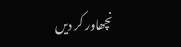نچھاور کر دیں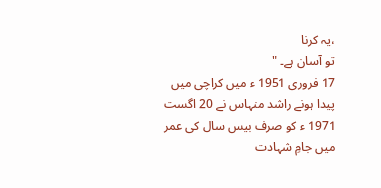،یہ کرنا
تو آسان ہے۔ "
17 فروری 1951 ء میں کراچی میں پیدا ہونے راشد منہاس نے 20 اگست 1971 ء کو صرف بیس سال کی عمر میں جامِ شہادت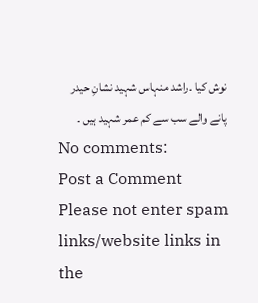نوش کیا ۔راشد منہاس شہید نشانِ حیدر پانے والے سب سے کم عمر شہید ہیں ۔
No comments:
Post a Comment
Please not enter spam links/website links in the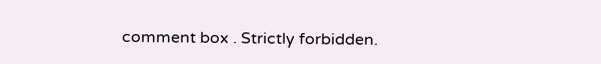comment box . Strictly forbidden.